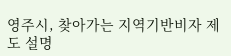영주시, 찾아가는 지역기반비자 제도 설명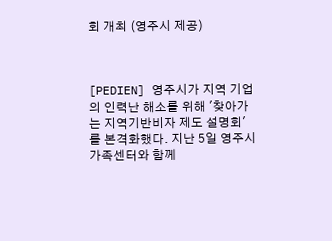회 개최 (영주시 제공)



[PEDIEN] 영주시가 지역 기업의 인력난 해소를 위해 '찾아가는 지역기반비자 제도 설명회'를 본격화했다. 지난 5일 영주시가족센터와 함께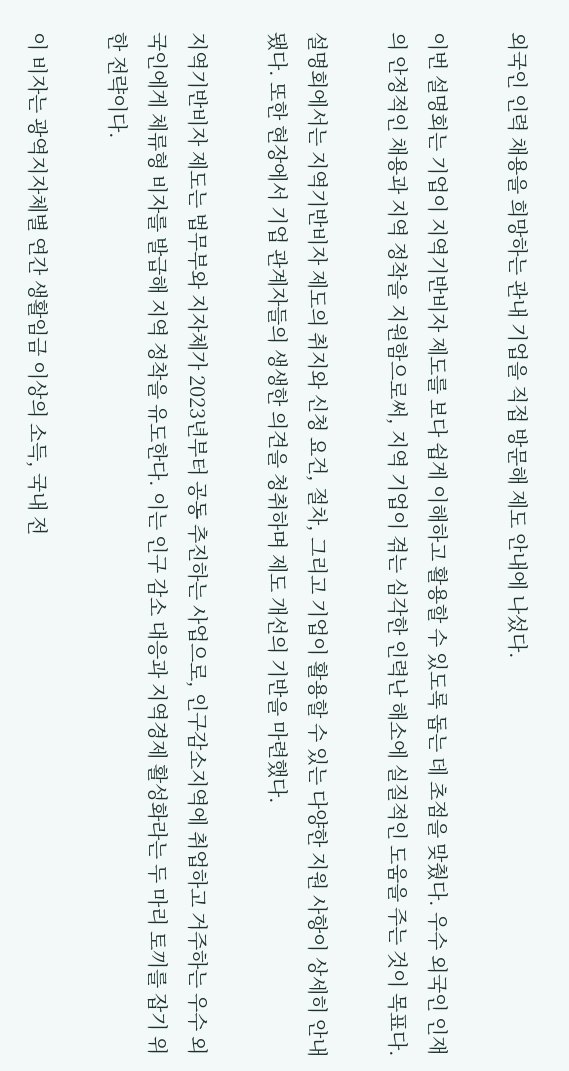외국인 인력 채용을 희망하는 관내 기업을 직접 방문해 제도 안내에 나섰다.

이번 설명회는 기업이 지역기반비자 제도를 보다 쉽게 이해하고 활용할 수 있도록 돕는 데 초점을 맞췄다. 우수 외국인 인재의 안정적인 채용과 지역 정착을 지원함으로써, 지역 기업이 겪는 심각한 인력난 해소에 실질적인 도움을 주는 것이 목표다.

설명회에서는 지역기반비자 제도의 취지와 신청 요건, 절차, 그리고 기업이 활용할 수 있는 다양한 지원 사항이 상세히 안내됐다. 또한 현장에서 기업 관계자들의 생생한 의견을 청취하며 제도 개선의 기반을 마련했다.

지역기반비자 제도는 법무부와 지자체가 2023년부터 공동 추진하는 사업으로, 인구감소지역에 취업하고 거주하는 우수 외국인에게 체류형 비자를 발급해 지역 정착을 유도한다. 이는 인구 감소 대응과 지역경제 활성화라는 두 마리 토끼를 잡기 위한 전략이다.

이 비자는 광역지자체별 연간 생활임금 이상의 소득, 국내 전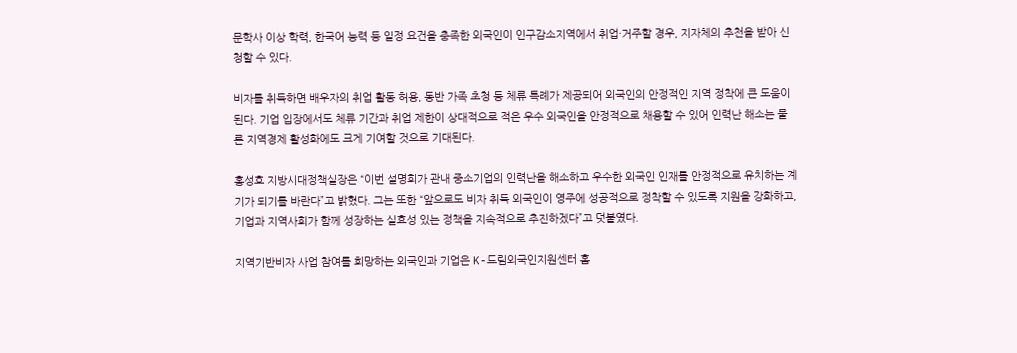문학사 이상 학력, 한국어 능력 등 일정 요건을 충족한 외국인이 인구감소지역에서 취업·거주할 경우, 지자체의 추천을 받아 신청할 수 있다.

비자를 취득하면 배우자의 취업 활동 허용, 동반 가족 초청 등 체류 특례가 제공되어 외국인의 안정적인 지역 정착에 큰 도움이 된다. 기업 입장에서도 체류 기간과 취업 제한이 상대적으로 적은 우수 외국인을 안정적으로 채용할 수 있어 인력난 해소는 물론 지역경제 활성화에도 크게 기여할 것으로 기대된다.

홍성호 지방시대정책실장은 “이번 설명회가 관내 중소기업의 인력난을 해소하고 우수한 외국인 인재를 안정적으로 유치하는 계기가 되기를 바란다”고 밝혔다. 그는 또한 “앞으로도 비자 취득 외국인이 영주에 성공적으로 정착할 수 있도록 지원을 강화하고, 기업과 지역사회가 함께 성장하는 실효성 있는 정책을 지속적으로 추진하겠다”고 덧붙였다.

지역기반비자 사업 참여를 희망하는 외국인과 기업은 K-드림외국인지원센터 홈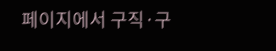페이지에서 구직·구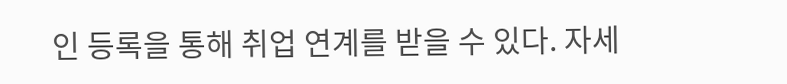인 등록을 통해 취업 연계를 받을 수 있다. 자세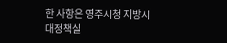한 사항은 영주시청 지방시대정책실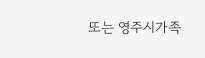또는 영주시가족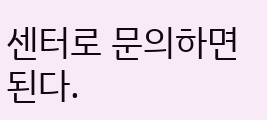센터로 문의하면 된다.